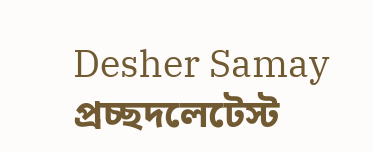Desher Samay
প্রচ্ছদলেটেস্ট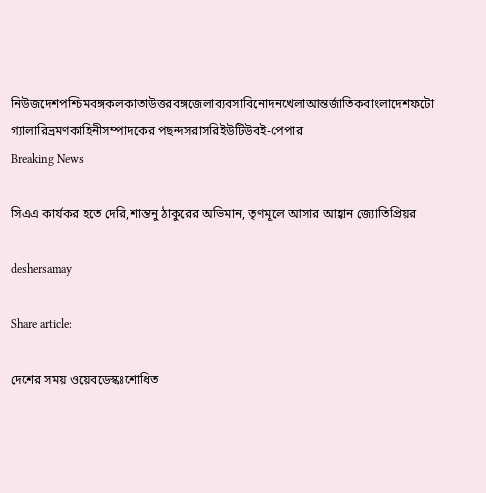নিউজদেশপশ্চিমবঙ্গকলকাতাউত্তরবঙ্গজেলাব্যবসাবিনোদনখেলাআন্তর্জাতিকবাংলাদেশফটো গ্যালারিভ্রমণকাহিনীসম্পাদকের পছন্দসরাসরিইউটিউবই-পেপার
Breaking News

সিএএ কার্যকর হতে দেরি,শান্তনু ঠাকুরের অভিমান, তৃণমূলে আসার আহ্বান জ্যোতিপ্রিয়র

deshersamay

Share article:

দেশের সময় ওয়েবডেস্কঃশোধিত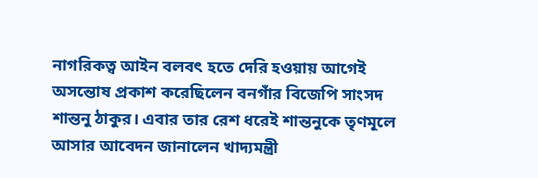নাগরিকত্ব আইন বলবৎ হতে দেরি হওয়ায় আগেই অসন্তোষ প্রকাশ করেছিলেন বনগাঁর বিজেপি সাংসদ শান্তনু ঠাকুর। এবার তার রেশ ধরেই শান্তনুকে তৃণমূলে আসার আবেদন জানালেন খাদ্যমন্ত্রী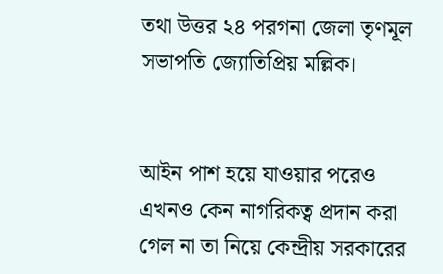তথা উত্তর ২৪ পরগনা জেলা তৃণমূল সভাপতি জ্যোতিপ্রিয় মল্লিক।


আইন পাশ হয়ে যাওয়ার পরেও এখনও কেন নাগরিকত্ব প্রদান করা গেল না তা নিয়ে কেন্দ্রীয় সরকারের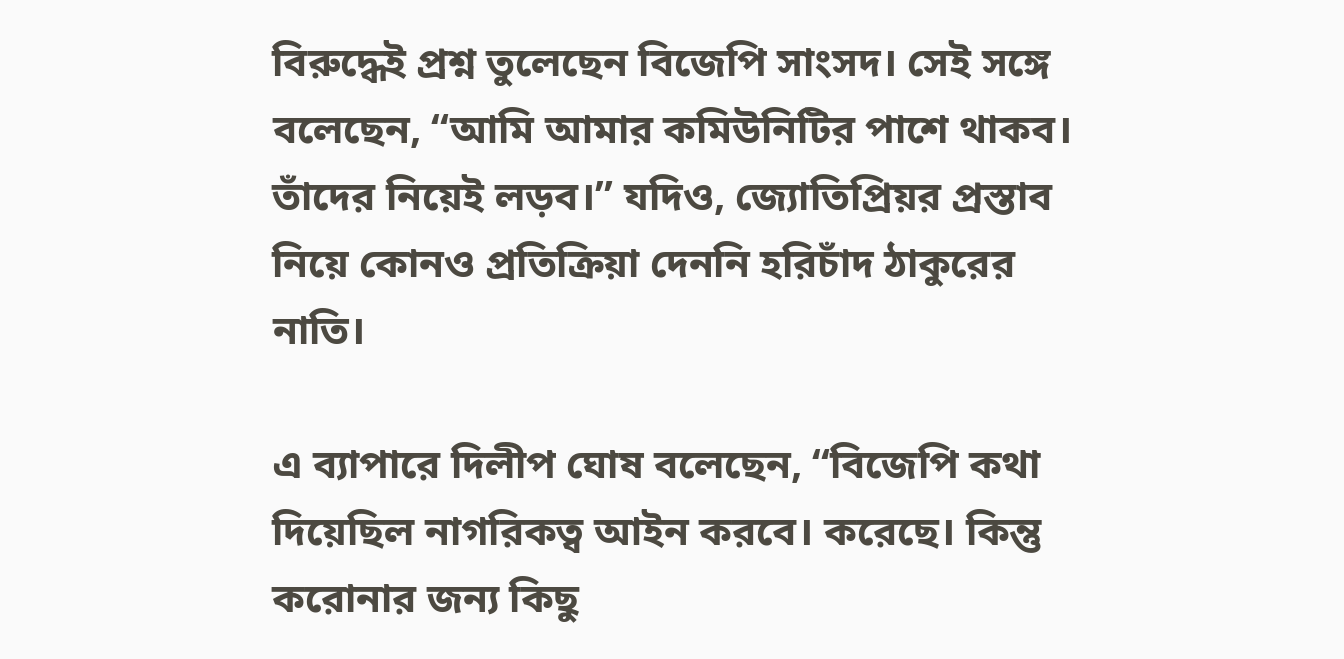বিরুদ্ধেই প্রশ্ন তুলেছেন বিজেপি সাংসদ। সেই সঙ্গে বলেছেন, “আমি আমার কমিউনিটির পাশে থাকব। তাঁদের নিয়েই লড়ব।” যদিও, জ্যোতিপ্রিয়র প্রস্তাব নিয়ে কোনও প্রতিক্রিয়া দেননি হরিচাঁদ ঠাকুরের নাতি।

এ ব্যাপারে দিলীপ ঘোষ বলেছেন, “বিজেপি কথা দিয়েছিল নাগরিকত্ব আইন করবে। করেছে। কিন্তু করোনার জন্য কিছু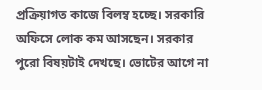প্রক্রিয়াগত কাজে বিলম্ব হচ্ছে। সরকারি অফিসে লোক কম আসছেন। সরকার পুরো বিষয়টাই দেখছে। ভোটের আগে না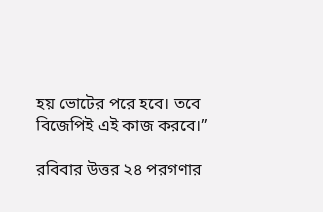হয় ভোটের পরে হবে। তবে বিজেপিই এই কাজ করবে।”

রবিবার উত্তর ২৪ পরগণার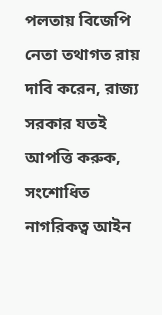পলতায় বিজেপি নেতা তথাগত রায় দাবি করেন, রাজ্য সরকার যতই আপত্তি করুক, সংশোধিত নাগরিকত্ব আইন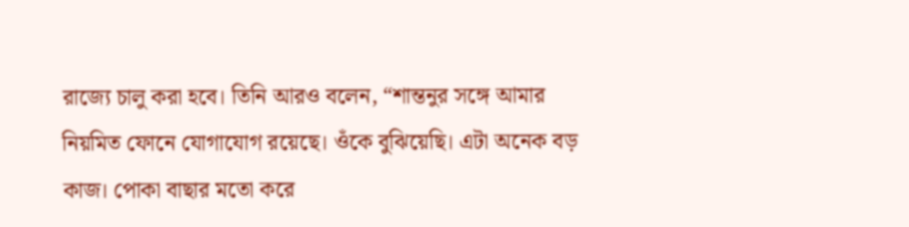রাজ্যে চালু করা হবে। তিনি আরও বলেন, “শান্তনুর সঙ্গে আমার নিয়মিত ফোনে যোগাযোগ রয়েছে। ওঁকে বুঝিয়েছি। এটা অনেক বড় কাজ। পোকা বাছার মতো করে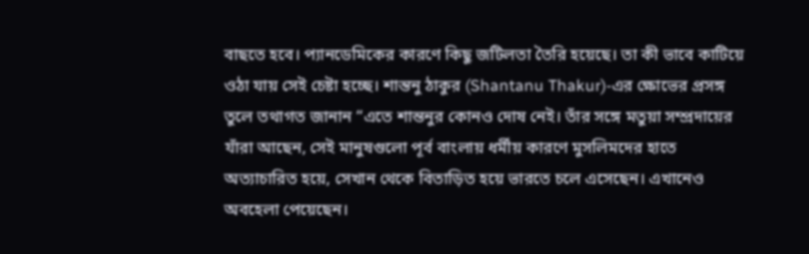বাছতে হবে। প্যানডেমিকের কারণে কিছু জটিলতা তৈরি হয়েছে। তা কী ভাবে কাটিয়ে ওঠা যায় সেই চেষ্টা হচ্ছে। শান্তনু ঠাকুর (Shantanu Thakur)-এর ক্ষোভের প্রসঙ্গ তুলে তথাগত জানান “এতে শান্তনুর কোনও দোষ নেই। তাঁর সঙ্গে মতুয়া সম্প্রদায়ের যাঁরা আছেন, সেই মানুষগুলো পূর্ব বাংলায় ধর্মীয় কারণে মুসলিমদের হাতে অত্যাচারিত হয়ে, সেখান থেকে বিতাড়িত হয়ে ভারতে চলে এসেছেন। এখানেও অবহেলা পেয়েছেন।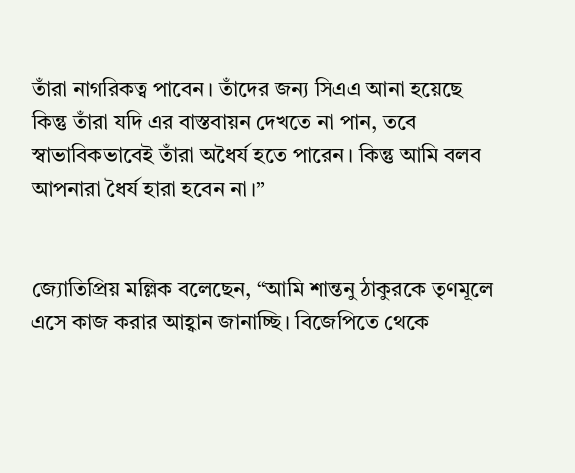তাঁরা নাগরিকত্ব পাবেন। তাঁদের জন্য সিএএ আনা হয়েছে কিন্তু তাঁরা যদি এর বাস্তবায়ন দেখতে না পান, তবে স্বাভাবিকভাবেই তাঁরা অধৈর্য হতে পারেন। কিন্তু আমি বলব আপনারা ধৈর্য হারা হবেন না।”


জ্যোতিপ্রিয় মল্লিক বলেছেন, “আমি শান্তনু ঠাকুরকে তৃণমূলে এসে কাজ করার আহ্বান জানাচ্ছি। বিজেপিতে থেকে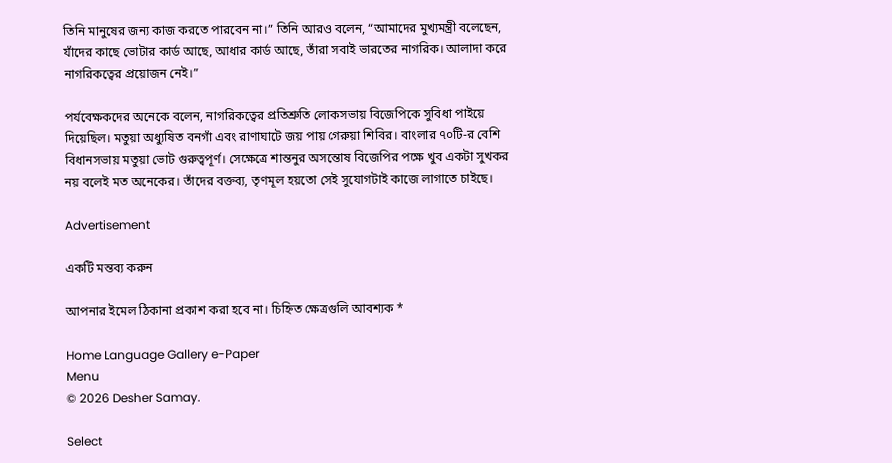তিনি মানুষের জন্য কাজ করতে পারবেন না।” তিনি আরও বলেন, “আমাদের মুখ্যমন্ত্রী বলেছেন, যাঁদের কাছে ভোটার কার্ড আছে, আধার কার্ড আছে, তাঁরা সবাই ভারতের নাগরিক। আলাদা করে নাগরিকত্বের প্রয়োজন নেই।”

পর্যবেক্ষকদের অনেকে বলেন, নাগরিকত্বের প্রতিশ্রুতি লোকসভায় বিজেপিকে সুবিধা পাইয়ে দিয়েছিল। মতুয়া অধ্যুষিত বনগাঁ এবং রাণাঘাটে জয় পায় গেরুয়া শিবির। বাংলার ৭০টি-র বেশি বিধানসভায় মতুয়া ভোট গুরুত্বপূর্ণ। সেক্ষেত্রে শান্তনুর অসন্তোষ বিজেপির পক্ষে খুব একটা সুখকর নয় বলেই মত অনেকের। তাঁদের বক্তব্য, তৃণমূল হয়তো সেই সুযোগটাই কাজে লাগাতে চাইছে।

Advertisement

একটি মন্তব্য করুন

আপনার ইমেল ঠিকানা প্রকাশ করা হবে না। চিহ্নিত ক্ষেত্রগুলি আবশ্যক *

Home Language Gallery e-Paper
Menu
© 2026 Desher Samay.

Select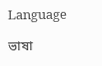Language

ভাষা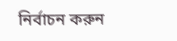নির্বাচন করুন